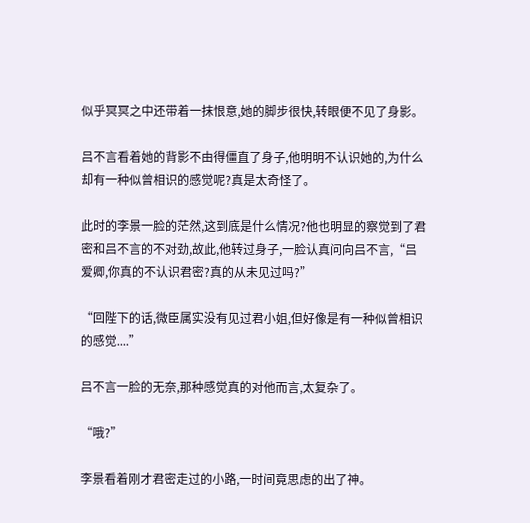似乎冥冥之中还带着一抹恨意,她的脚步很快,转眼便不见了身影。

吕不言看着她的背影不由得僵直了身子,他明明不认识她的,为什么却有一种似曾相识的感觉呢?真是太奇怪了。

此时的李景一脸的茫然,这到底是什么情况?他也明显的察觉到了君密和吕不言的不对劲,故此,他转过身子,一脸认真问向吕不言,“吕爱卿,你真的不认识君密?真的从未见过吗?”

“回陛下的话,微臣属实没有见过君小姐,但好像是有一种似曾相识的感觉....”

吕不言一脸的无奈,那种感觉真的对他而言,太复杂了。

“哦?”

李景看着刚才君密走过的小路,一时间竟思虑的出了神。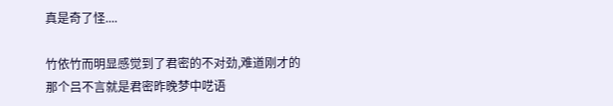真是奇了怪....

竹依竹而明显感觉到了君密的不对劲,难道刚才的那个吕不言就是君密昨晚梦中呓语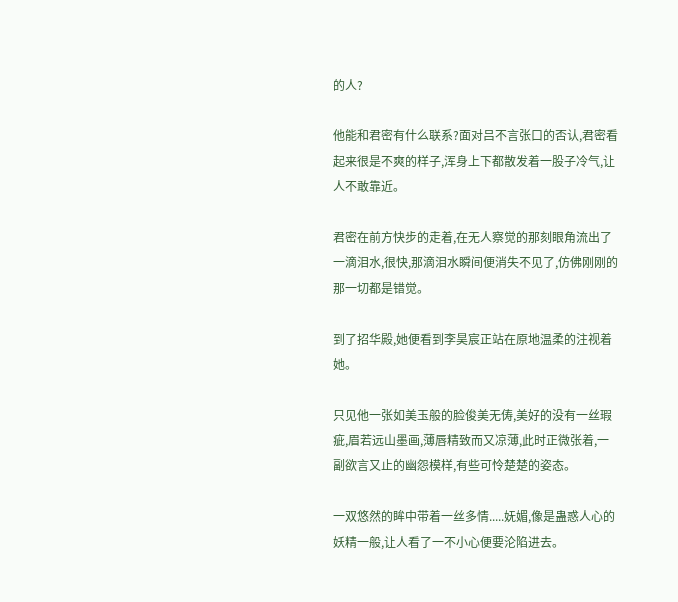的人?

他能和君密有什么联系?面对吕不言张口的否认,君密看起来很是不爽的样子,浑身上下都散发着一股子冷气,让人不敢靠近。

君密在前方快步的走着,在无人察觉的那刻眼角流出了一滴泪水,很快,那滴泪水瞬间便消失不见了,仿佛刚刚的那一切都是错觉。

到了招华殿,她便看到李昊宸正站在原地温柔的注视着她。

只见他一张如美玉般的脸俊美无俦,美好的没有一丝瑕疵,眉若远山墨画,薄唇精致而又凉薄,此时正微张着,一副欲言又止的幽怨模样,有些可怜楚楚的姿态。

一双悠然的眸中带着一丝多情.....妩媚,像是蛊惑人心的妖精一般,让人看了一不小心便要沦陷进去。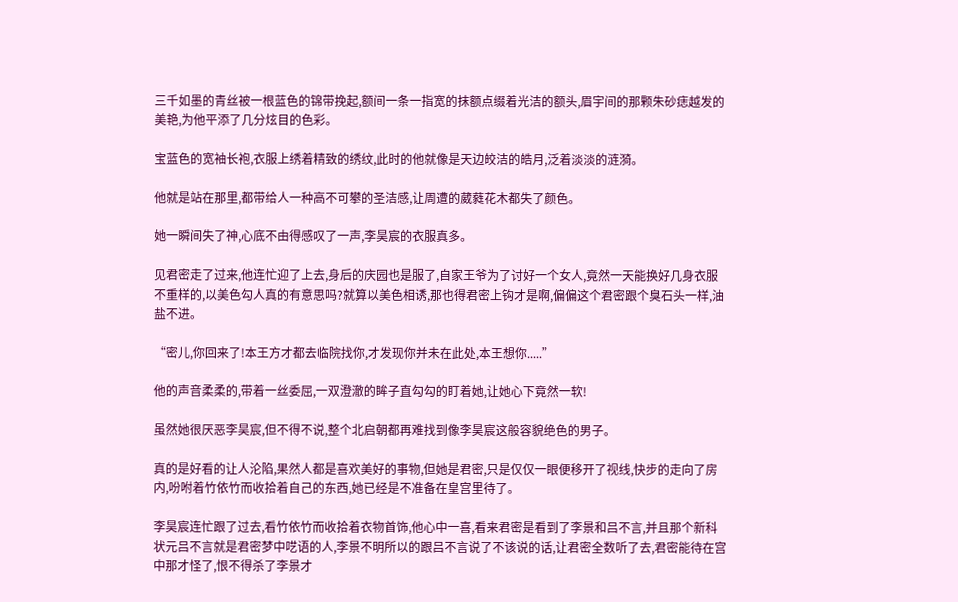三千如墨的青丝被一根蓝色的锦带挽起,额间一条一指宽的抹额点缀着光洁的额头,眉宇间的那颗朱砂痣越发的美艳,为他平添了几分炫目的色彩。

宝蓝色的宽袖长袍,衣服上绣着精致的绣纹,此时的他就像是天边皎洁的皓月,泛着淡淡的涟漪。

他就是站在那里,都带给人一种高不可攀的圣洁感,让周遭的葳蕤花木都失了颜色。

她一瞬间失了神,心底不由得感叹了一声,李昊宸的衣服真多。

见君密走了过来,他连忙迎了上去,身后的庆园也是服了,自家王爷为了讨好一个女人,竟然一天能换好几身衣服不重样的,以美色勾人真的有意思吗?就算以美色相诱,那也得君密上钩才是啊,偏偏这个君密跟个臭石头一样,油盐不进。

“密儿,你回来了!本王方才都去临院找你,才发现你并未在此处,本王想你.....”

他的声音柔柔的,带着一丝委屈,一双澄澈的眸子直勾勾的盯着她,让她心下竟然一软!

虽然她很厌恶李昊宸,但不得不说,整个北启朝都再难找到像李昊宸这般容貌绝色的男子。

真的是好看的让人沦陷,果然人都是喜欢美好的事物,但她是君密,只是仅仅一眼便移开了视线,快步的走向了房内,吩咐着竹依竹而收拾着自己的东西,她已经是不准备在皇宫里待了。

李昊宸连忙跟了过去,看竹依竹而收拾着衣物首饰,他心中一喜,看来君密是看到了李景和吕不言,并且那个新科状元吕不言就是君密梦中呓语的人,李景不明所以的跟吕不言说了不该说的话,让君密全数听了去,君密能待在宫中那才怪了,恨不得杀了李景才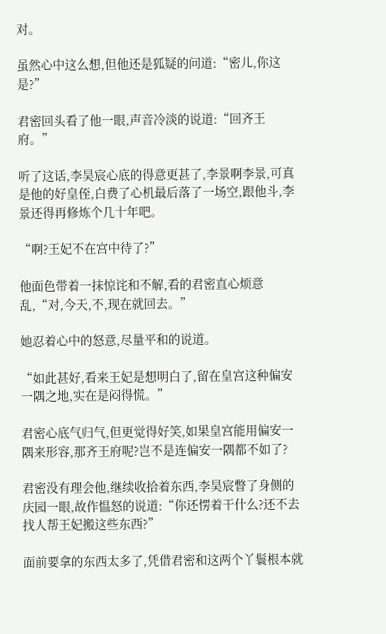对。

虽然心中这么想,但他还是狐疑的问道:“密儿,你这是?”

君密回头看了他一眼,声音冷淡的说道:“回齐王府。”

听了这话,李昊宸心底的得意更甚了,李景啊李景,可真是他的好皇侄,白费了心机最后落了一场空,跟他斗,李景还得再修炼个几十年吧。

“啊?王妃不在宫中待了?”

他面色带着一抹惊诧和不解,看的君密直心烦意乱,“对,今天,不,现在就回去。”

她忍着心中的怒意,尽量平和的说道。

“如此甚好,看来王妃是想明白了,留在皇宫这种偏安一隅之地,实在是闷得慌。”

君密心底气归气,但更觉得好笑,如果皇宫能用偏安一隅来形容,那齐王府呢?岂不是连偏安一隅都不如了?

君密没有理会他,继续收拾着东西,李昊宸瞥了身侧的庆园一眼,故作愠怒的说道:“你还愣着干什么?还不去找人帮王妃搬这些东西?”

面前要拿的东西太多了,凭借君密和这两个丫鬟根本就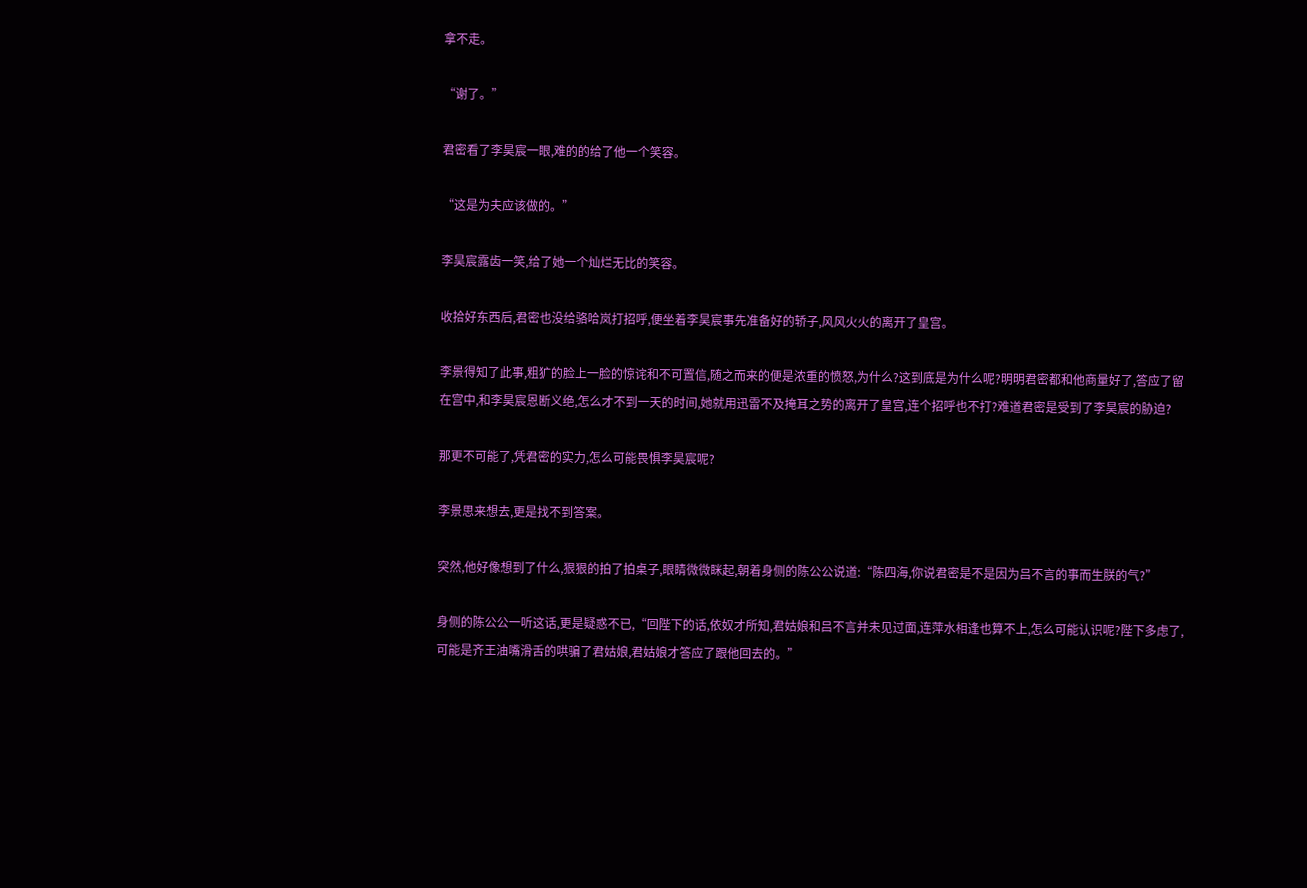拿不走。

“谢了。”

君密看了李昊宸一眼,难的的给了他一个笑容。

“这是为夫应该做的。”

李昊宸露齿一笑,给了她一个灿烂无比的笑容。

收拾好东西后,君密也没给骆哈岚打招呼,便坐着李昊宸事先准备好的轿子,风风火火的离开了皇宫。

李景得知了此事,粗犷的脸上一脸的惊诧和不可置信,随之而来的便是浓重的愤怒,为什么?这到底是为什么呢?明明君密都和他商量好了,答应了留在宫中,和李昊宸恩断义绝,怎么才不到一天的时间,她就用迅雷不及掩耳之势的离开了皇宫,连个招呼也不打?难道君密是受到了李昊宸的胁迫?

那更不可能了,凭君密的实力,怎么可能畏惧李昊宸呢?

李景思来想去,更是找不到答案。

突然,他好像想到了什么,狠狠的拍了拍桌子,眼睛微微眯起,朝着身侧的陈公公说道:“陈四海,你说君密是不是因为吕不言的事而生朕的气?”

身侧的陈公公一听这话,更是疑惑不已,“回陛下的话,依奴才所知,君姑娘和吕不言并未见过面,连萍水相逢也算不上,怎么可能认识呢?陛下多虑了,可能是齐王油嘴滑舌的哄骗了君姑娘,君姑娘才答应了跟他回去的。”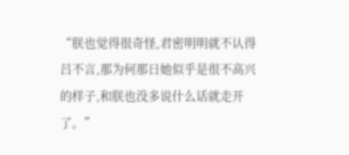“朕也觉得很奇怪,君密明明就不认得吕不言,那为何那日她似乎是很不高兴的样子,和朕也没多说什么话就走开了。”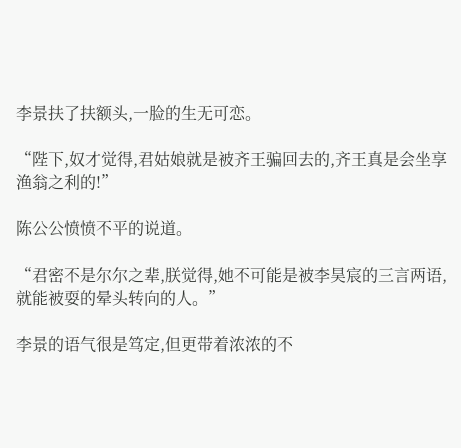李景扶了扶额头,一脸的生无可恋。

“陛下,奴才觉得,君姑娘就是被齐王骗回去的,齐王真是会坐享渔翁之利的!”

陈公公愤愤不平的说道。

“君密不是尔尔之辈,朕觉得,她不可能是被李昊宸的三言两语,就能被耍的晕头转向的人。”

李景的语气很是笃定,但更带着浓浓的不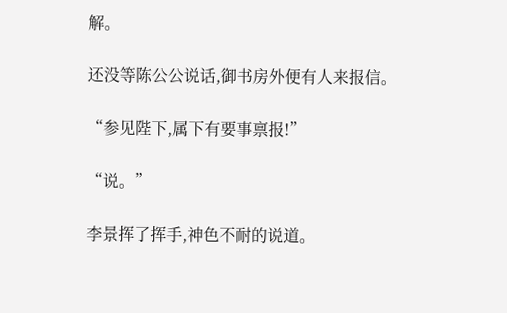解。

还没等陈公公说话,御书房外便有人来报信。

“参见陛下,属下有要事禀报!”

“说。”

李景挥了挥手,神色不耐的说道。